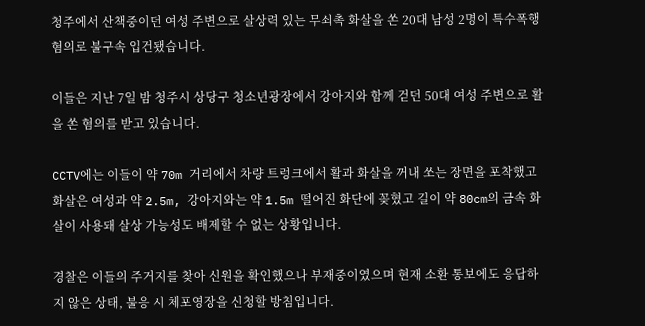청주에서 산책중이던 여성 주변으로 살상력 있는 무쇠촉 화살을 쏜 20대 남성 2명이 특수폭행 혐의로 불구속 입건됐습니다.

이들은 지난 7일 밤 청주시 상당구 청소년광장에서 강아지와 함께 걷던 50대 여성 주변으로 활을 쏜 혐의를 받고 있습니다.

CCTV에는 이들이 약 70m 거리에서 차량 트렁크에서 활과 화살을 꺼내 쏘는 장면을 포착했고 화살은 여성과 약 2.5m, 강아지와는 약 1.5m 떨어진 화단에 꽂혔고 길이 약 80cm의 금속 화살이 사용돼 살상 가능성도 배제할 수 없는 상황입니다.

경찰은 이들의 주거지를 찾아 신원을 확인했으나 부재중이였으며 현재 소환 통보에도 응답하지 않은 상태, 불응 시 체포영장을 신청할 방침입니다.